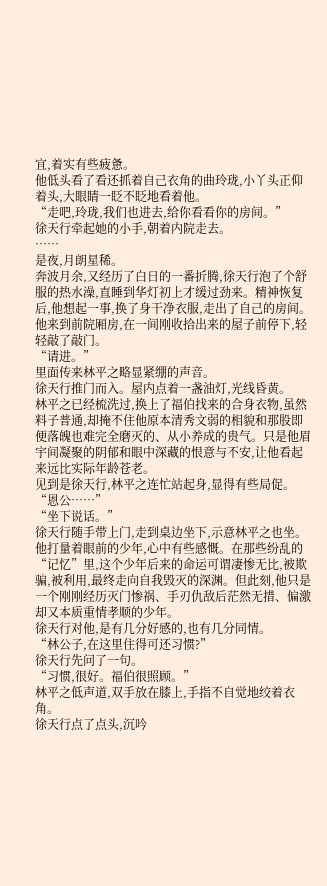宜,着实有些疲惫。
他低头看了看还抓着自己衣角的曲玲珑,小丫头正仰着头,大眼睛一眨不眨地看着他。
“走吧,玲珑,我们也进去,给你看看你的房间。”
徐天行牵起她的小手,朝着内院走去。
……
是夜,月朗星稀。
奔波月余,又经历了白日的一番折腾,徐天行泡了个舒服的热水澡,直睡到华灯初上才缓过劲来。精神恢复后,他想起一事,换了身干净衣服,走出了自己的房间。
他来到前院厢房,在一间刚收拾出来的屋子前停下,轻轻敲了敲门。
“请进。”
里面传来林平之略显紧绷的声音。
徐天行推门而入。屋内点着一盏油灯,光线昏黄。
林平之已经梳洗过,换上了福伯找来的合身衣物,虽然料子普通,却掩不住他原本清秀文弱的相貌和那股即便落魄也难完全磨灭的、从小养成的贵气。只是他眉宇间凝聚的阴郁和眼中深藏的恨意与不安,让他看起来远比实际年龄苍老。
见到是徐天行,林平之连忙站起身,显得有些局促。
“恩公……”
“坐下说话。”
徐天行随手带上门,走到桌边坐下,示意林平之也坐。
他打量着眼前的少年,心中有些感慨。在那些纷乱的“记忆”里,这个少年后来的命运可谓凄惨无比,被欺骗,被利用,最终走向自我毁灭的深渊。但此刻,他只是一个刚刚经历灭门惨祸、手刃仇敌后茫然无措、偏激却又本质重情孝顺的少年。
徐天行对他,是有几分好感的,也有几分同情。
“林公子,在这里住得可还习惯?”
徐天行先问了一句。
“习惯,很好。福伯很照顾。”
林平之低声道,双手放在膝上,手指不自觉地绞着衣角。
徐天行点了点头,沉吟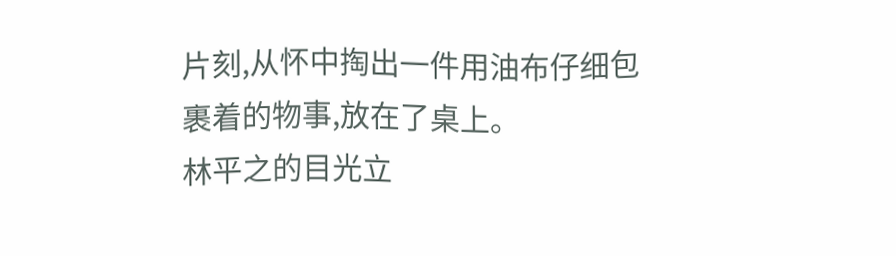片刻,从怀中掏出一件用油布仔细包裹着的物事,放在了桌上。
林平之的目光立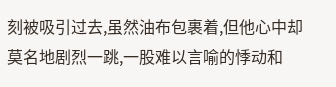刻被吸引过去,虽然油布包裹着,但他心中却莫名地剧烈一跳,一股难以言喻的悸动和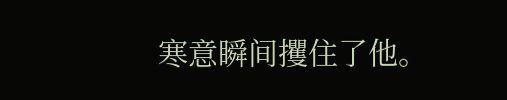寒意瞬间攫住了他。